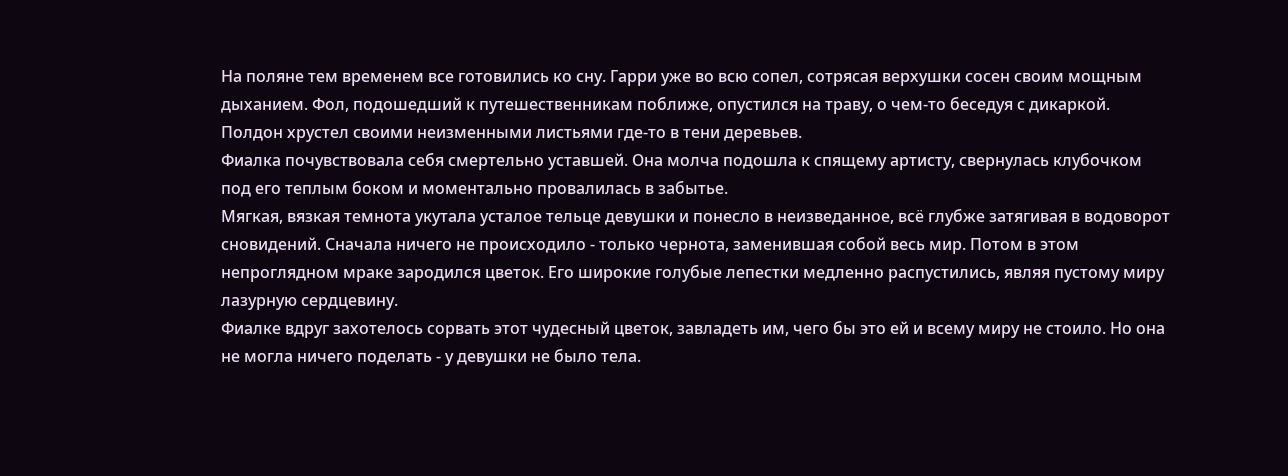На поляне тем временем все готовились ко сну. Гарри уже во всю сопел, сотрясая верхушки сосен своим мощным дыханием. Фол, подошедший к путешественникам поближе, опустился на траву, о чем-то беседуя с дикаркой. Полдон хрустел своими неизменными листьями где-то в тени деревьев.
Фиалка почувствовала себя смертельно уставшей. Она молча подошла к спящему артисту, свернулась клубочком под его теплым боком и моментально провалилась в забытье.
Мягкая, вязкая темнота укутала усталое тельце девушки и понесло в неизведанное, всё глубже затягивая в водоворот сновидений. Сначала ничего не происходило - только чернота, заменившая собой весь мир. Потом в этом непроглядном мраке зародился цветок. Его широкие голубые лепестки медленно распустились, являя пустому миру лазурную сердцевину.
Фиалке вдруг захотелось сорвать этот чудесный цветок, завладеть им, чего бы это ей и всему миру не стоило. Но она не могла ничего поделать - у девушки не было тела.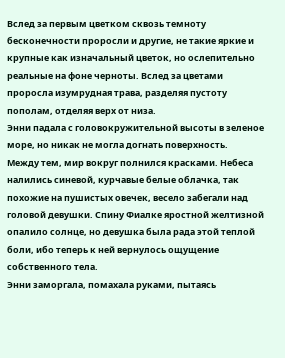Вслед за первым цветком сквозь темноту бесконечности проросли и другие, не такие яркие и крупные как изначальный цветок, но ослепительно реальные на фоне черноты. Вслед за цветами проросла изумрудная трава, разделяя пустоту пополам, отделяя верх от низа.
Энни падала с головокружительной высоты в зеленое море, но никак не могла догнать поверхность.
Между тем, мир вокруг полнился красками. Небеса налились синевой, курчавые белые облачка, так похожие на пушистых овечек, весело забегали над головой девушки. Спину Фиалке яростной желтизной опалило солнце, но девушка была рада этой теплой боли, ибо теперь к ней вернулось ощущение собственного тела.
Энни заморгала, помахала руками, пытаясь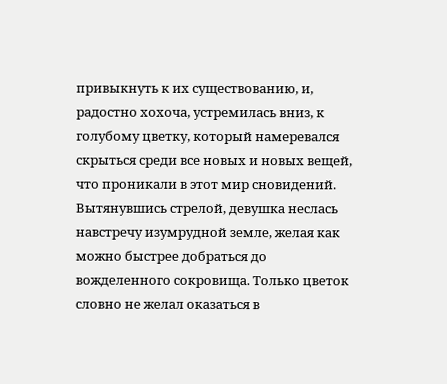привыкнуть к их существованию, и, радостно хохоча, устремилась вниз, к голубому цветку, который намеревался скрыться среди все новых и новых вещей, что проникали в этот мир сновидений.
Вытянувшись стрелой, девушка неслась навстречу изумрудной земле, желая как можно быстрее добраться до вожделенного сокровища. Только цветок словно не желал оказаться в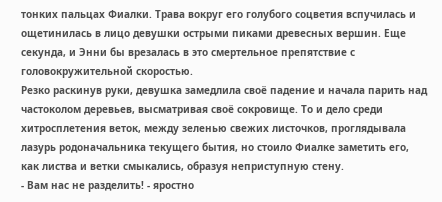тонких пальцах Фиалки. Трава вокруг его голубого соцветия вспучилась и ощетинилась в лицо девушки острыми пиками древесных вершин. Еще секунда, и Энни бы врезалась в это смертельное препятствие с головокружительной скоростью.
Резко раскинув руки, девушка замедлила своё падение и начала парить над частоколом деревьев, высматривая своё сокровище. То и дело среди хитросплетения веток, между зеленью свежих листочков, проглядывала лазурь родоначальника текущего бытия, но стоило Фиалке заметить его, как листва и ветки смыкались, образуя неприступную стену.
- Вам нас не разделить! - яростно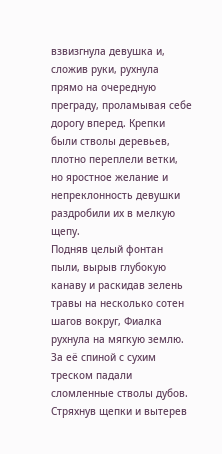взвизгнула девушка и, сложив руки, рухнула прямо на очередную преграду, проламывая себе дорогу вперед. Крепки были стволы деревьев, плотно переплели ветки, но яростное желание и непреклонность девушки раздробили их в мелкую щепу.
Подняв целый фонтан пыли, вырыв глубокую канаву и раскидав зелень травы на несколько сотен шагов вокруг, Фиалка рухнула на мягкую землю. За её спиной с сухим треском падали сломленные стволы дубов.
Стряхнув щепки и вытерев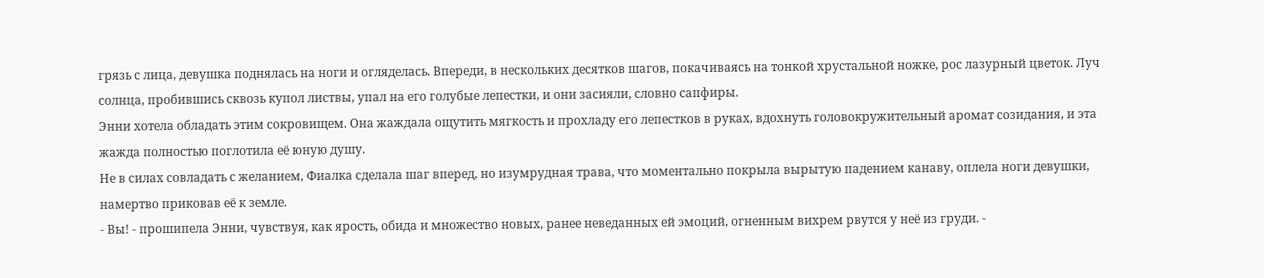грязь с лица, девушка поднялась на ноги и огляделась. Впереди, в нескольких десятков шагов, покачиваясь на тонкой хрустальной ножке, рос лазурный цветок. Луч солнца, пробившись сквозь купол листвы, упал на его голубые лепестки, и они засияли, словно сапфиры.
Энни хотела обладать этим сокровищем. Она жаждала ощутить мягкость и прохладу его лепестков в руках, вдохнуть головокружительный аромат созидания, и эта жажда полностью поглотила её юную душу.
Не в силах совладать с желанием, Фиалка сделала шаг вперед, но изумрудная трава, что моментально покрыла вырытую падением канаву, оплела ноги девушки, намертво приковав её к земле.
- Вы! - прошипела Энни, чувствуя, как ярость, обида и множество новых, ранее неведанных ей эмоций, огненным вихрем рвутся у неё из груди. -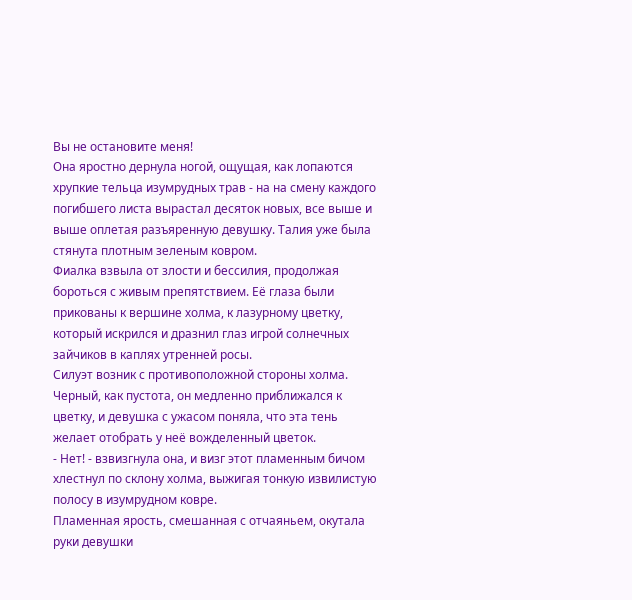Вы не остановите меня!
Она яростно дернула ногой, ощущая, как лопаются хрупкие тельца изумрудных трав - на на смену каждого погибшего листа вырастал десяток новых, все выше и выше оплетая разъяренную девушку. Талия уже была стянута плотным зеленым ковром.
Фиалка взвыла от злости и бессилия, продолжая бороться с живым препятствием. Её глаза были прикованы к вершине холма, к лазурному цветку, который искрился и дразнил глаз игрой солнечных зайчиков в каплях утренней росы.
Силуэт возник с противоположной стороны холма. Черный, как пустота, он медленно приближался к цветку, и девушка с ужасом поняла, что эта тень желает отобрать у неё вожделенный цветок.
- Нет! - взвизгнула она, и визг этот пламенным бичом хлестнул по склону холма, выжигая тонкую извилистую полосу в изумрудном ковре.
Пламенная ярость, смешанная с отчаяньем, окутала руки девушки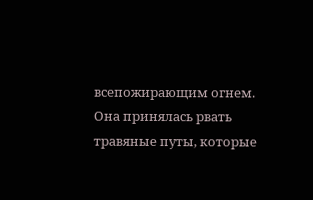всепожирающим огнем. Она принялась рвать травяные путы, которые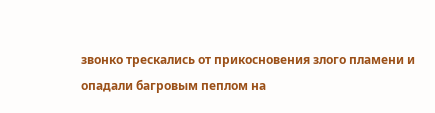звонко трескались от прикосновения злого пламени и опадали багровым пеплом на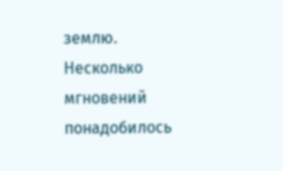землю.
Несколько мгновений понадобилось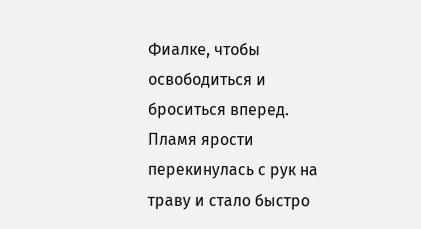Фиалке, чтобы освободиться и броситься вперед. Пламя ярости перекинулась с рук на траву и стало быстро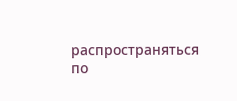распространяться по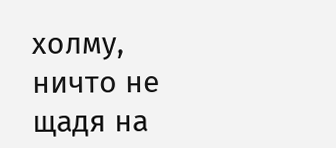холму, ничто не щадя на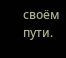своём пути.